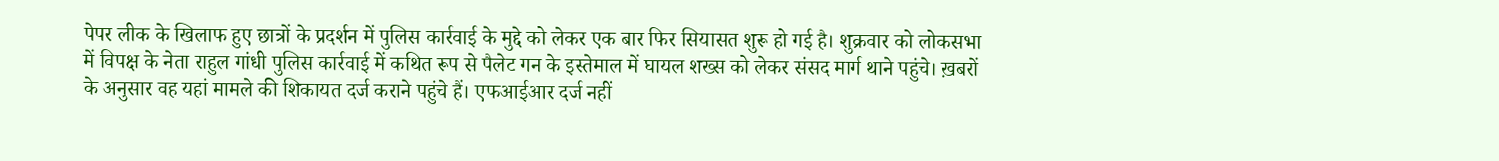पेपर लीक के खिलाफ हुए छात्रों के प्रदर्शन में पुलिस कार्रवाई के मुद्दे को लेकर एक बार फिर सियासत शुरू हो गई है। शुक्रवार को लोकसभा में विपक्ष के नेता राहुल गांधी पुलिस कार्रवाई में कथित रूप से पैलेट गन के इस्तेमाल में घायल शख्स को लेकर संसद मार्ग थाने पहुंचे। ख़बरों के अनुसार वह यहां मामले की शिकायत दर्ज कराने पहुंचे हैं। एफआईआर दर्ज नहीं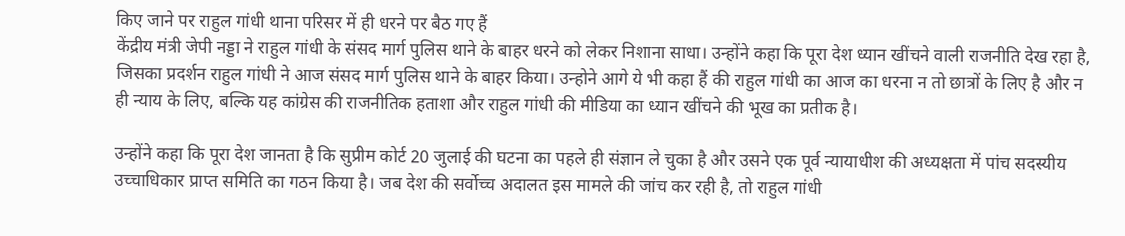किए जाने पर राहुल गांधी थाना परिसर में ही धरने पर बैठ गए हैं
केंद्रीय मंत्री जेपी नड्डा ने राहुल गांधी के संसद मार्ग पुलिस थाने के बाहर धरने को लेकर निशाना साधा। उन्होंने कहा कि पूरा देश ध्यान खींचने वाली राजनीति देख रहा है, जिसका प्रदर्शन राहुल गांधी ने आज संसद मार्ग पुलिस थाने के बाहर किया। उन्होने आगे ये भी कहा हैं की राहुल गांधी का आज का धरना न तो छात्रों के लिए है और न ही न्याय के लिए, बल्कि यह कांग्रेस की राजनीतिक हताशा और राहुल गांधी की मीडिया का ध्यान खींचने की भूख का प्रतीक है।

उन्होंने कहा कि पूरा देश जानता है कि सुप्रीम कोर्ट 20 जुलाई की घटना का पहले ही संज्ञान ले चुका है और उसने एक पूर्व न्यायाधीश की अध्यक्षता में पांच सदस्यीय उच्चाधिकार प्राप्त समिति का गठन किया है। जब देश की सर्वोच्च अदालत इस मामले की जांच कर रही है, तो राहुल गांधी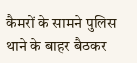कैमरों के सामने पुलिस थाने के बाहर बैठकर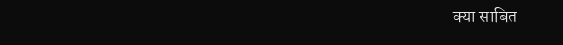क्या साबित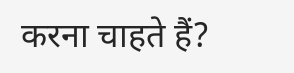करना चाहते हैं?